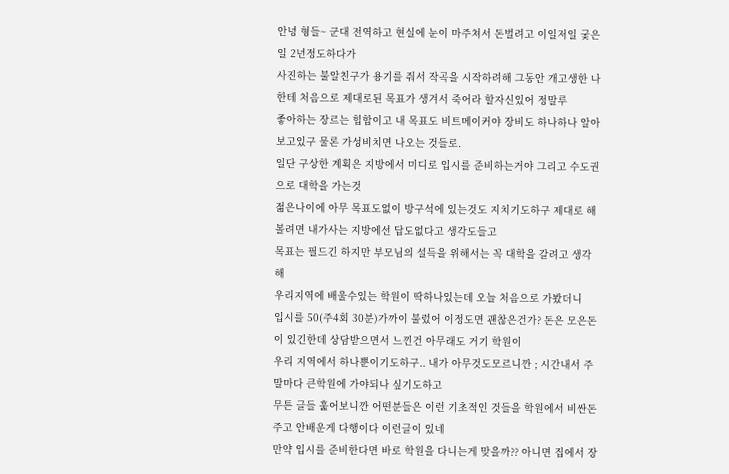안녕 형들~ 군대 전역하고 현실에 눈이 마주쳐서 돈벌려고 이일저일 궃은일 2년정도하다가
사진하는 불알친구가 용기를 줘서 작곡을 시작하려해 그동안 개고생한 나한테 처음으로 제대로된 목표가 생겨서 죽어라 할자신있어 정말루
좋아하는 장르는 힙합이고 내 목표도 비트메이커야 장비도 하나하나 알아보고있구 물론 가성비치면 나오는 것들로.
일단 구상한 계획은 지방에서 미디로 입시를 준비하는거야 그리고 수도권으로 대학을 가는것
젊은나이에 아무 목표도없이 방구석에 있는것도 지치기도하구 제대로 해볼려면 내가사는 지방에선 답도없다고 생각도들고
목표는 필드긴 하지만 부모님의 설득을 위해서는 꼭 대학을 갈려고 생각해
우리지역에 배울수있는 학원이 딱하나있는데 오늘 처음으로 가봤더니
입시를 50(주4회 30분)가까이 불렀어 이정도면 괜찮은건가? 돈은 모은돈이 있긴한데 상담받으면서 느낀건 아무래도 거기 학원이
우리 지역에서 하나뿐이기도하구.. 내가 아무것도모르니깐 ; 시간내서 주말마다 큰학원에 가야되나 싶기도하고
무튼 글들 훑어보니깐 어떤분들은 이런 기초적인 것들을 학원에서 비싼돈 주고 안배운게 다행이다 이런글이 있네
만약 입시를 준비한다면 바로 학원을 다니는게 맞을까?? 아니면 집에서 장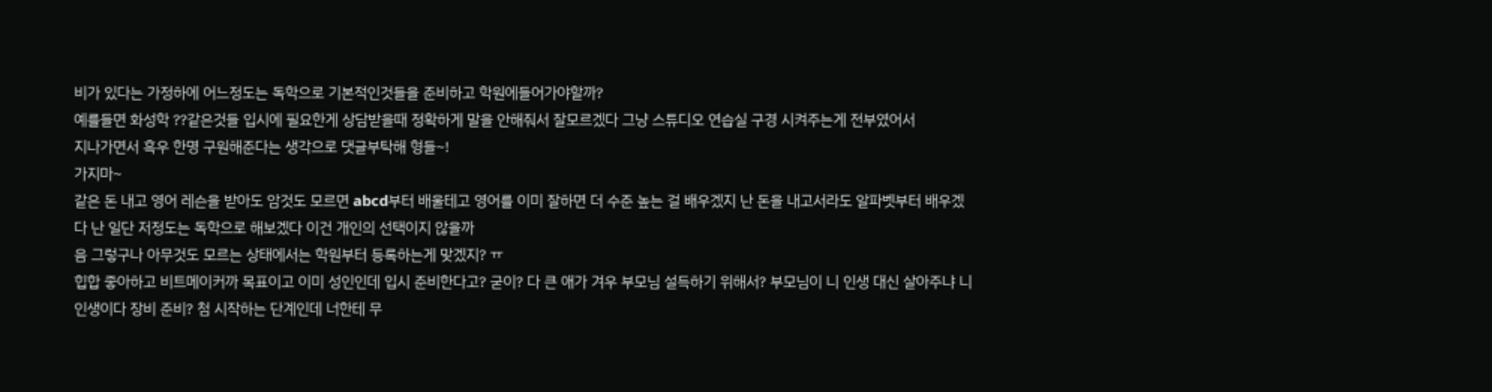비가 있다는 가정하에 어느정도는 독학으로 기본적인것들을 준비하고 학원에들어가야할까?
예를들면 화성학 ??같은것들 입시에 필요한게 상담받을때 정확하게 말을 안해줘서 잘모르겠다 그냥 스튜디오 연습실 구경 시켜주는게 전부였어서
지나가면서 흑우 한명 구원해준다는 생각으로 댓글부탁해 형들~!
가지마~
같은 돈 내고 영어 레슨을 받아도 암것도 모르면 abcd부터 배울테고 영어를 이미 잘하면 더 수준 높는 걸 배우겠지 난 돈을 내고서라도 알파벳부터 배우겠다 난 일단 저정도는 독학으로 해보겠다 이건 개인의 선택이지 않을까
음 그렇구나 아무것도 모르는 상태에서는 학원부터 등록하는게 맞겠지? ㅠ
힙합 좋아하고 비트메이커까 목표이고 이미 성인인데 입시 준비한다고? 굳이? 다 큰 애가 겨우 부모님 설득하기 위해서? 부모님이 니 인생 대신 살아주냐 니 인생이다 장비 준비? 첨 시작하는 단계인데 너한테 무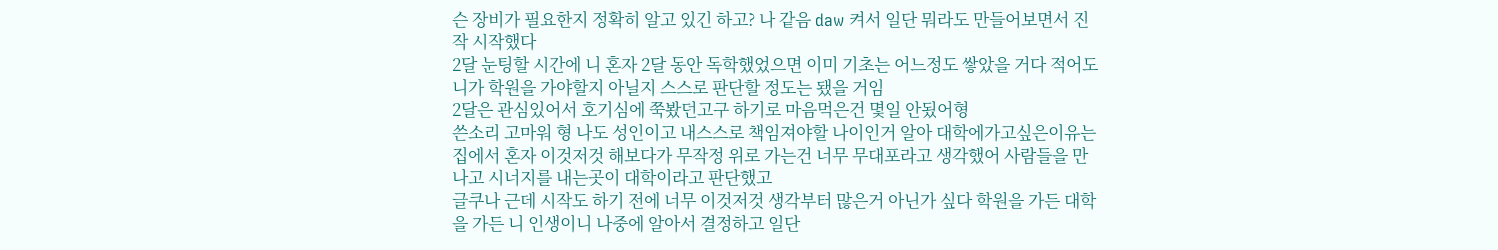슨 장비가 필요한지 정확히 알고 있긴 하고? 나 같음 daw 켜서 일단 뭐라도 만들어보면서 진작 시작했다
2달 눈팅할 시간에 니 혼자 2달 동안 독학했었으면 이미 기초는 어느정도 쌓았을 거다 적어도 니가 학원을 가야할지 아닐지 스스로 판단할 정도는 됐을 거임
2달은 관심있어서 호기심에 쭉봤던고구 하기로 마음먹은건 몇일 안됬어형
쓴소리 고마워 형 나도 성인이고 내스스로 책임져야할 나이인거 알아 대학에가고싶은이유는 집에서 혼자 이것저것 해보다가 무작정 위로 가는건 너무 무대포라고 생각했어 사람들을 만나고 시너지를 내는곳이 대학이라고 판단했고
글쿠나 근데 시작도 하기 전에 너무 이것저것 생각부터 많은거 아닌가 싶다 학원을 가든 대학을 가든 니 인생이니 나중에 알아서 결정하고 일단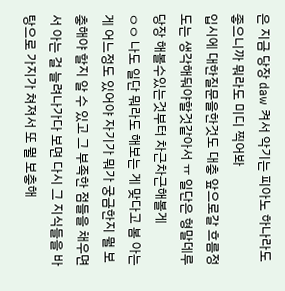은 지금 당장 daw 켜서 악기는 피아노 하나라도 좋으니까 뭐라도 미디 찍어봐
입시에 대한질문을한것도 대충 앞으로갈 흐름정도는 생각해둬야할것같아서 ㅠ 일단은 형말데루 당장 해볼수있는것부터 차근차근해볼게
ㅇㅇ 나도 일단 뭐라도 해보는 게 맞다고 봄 아는 게 어느정도 있어야 자기가 뭐가 궁금한지 뭘 보충해야 할지 알 수 있고 그 부족한 점들을 채우면서 아는 걸 늘려나가다 보면 다시 그 지식들을 바탕으로 가지가 쳐져서 또 뭘 보충해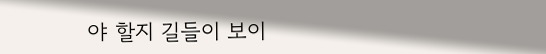야 할지 길들이 보이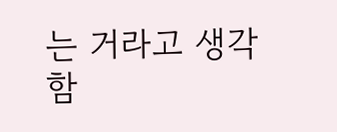는 거라고 생각함